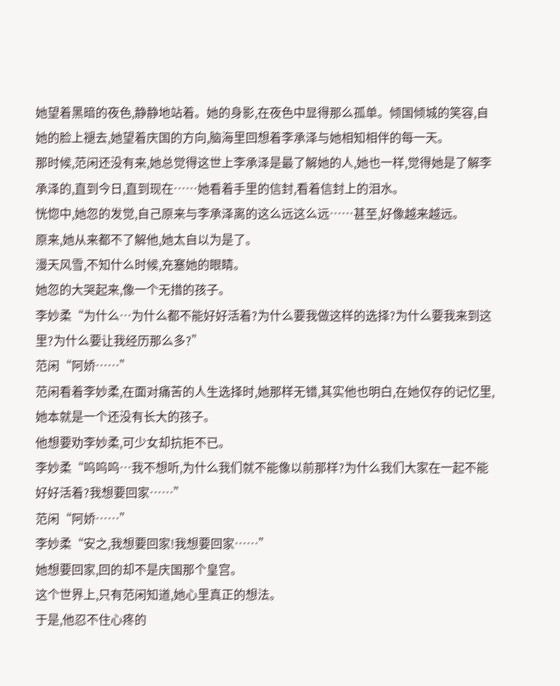她望着黑暗的夜色,静静地站着。她的身影,在夜色中显得那么孤单。倾国倾城的笑容,自她的脸上褪去,她望着庆国的方向,脑海里回想着李承泽与她相知相伴的每一天。
那时候,范闲还没有来,她总觉得这世上李承泽是最了解她的人,她也一样,觉得她是了解李承泽的,直到今日,直到现在……她看着手里的信封,看着信封上的泪水。
恍惚中,她忽的发觉,自己原来与李承泽离的这么远这么远……甚至,好像越来越远。
原来,她从来都不了解他,她太自以为是了。
漫天风雪,不知什么时候,充塞她的眼睛。
她忽的大哭起来,像一个无措的孩子。
李妙柔“为什么…为什么都不能好好活着?为什么要我做这样的选择?为什么要我来到这里?为什么要让我经历那么多?”
范闲“阿娇……”
范闲看着李妙柔,在面对痛苦的人生选择时,她那样无错,其实他也明白,在她仅存的记忆里,她本就是一个还没有长大的孩子。
他想要劝李妙柔,可少女却抗拒不已。
李妙柔“呜呜呜…我不想听,为什么我们就不能像以前那样?为什么我们大家在一起不能好好活着?我想要回家……”
范闲“阿娇……”
李妙柔“安之,我想要回家!我想要回家……”
她想要回家,回的却不是庆国那个皇宫。
这个世界上,只有范闲知道,她心里真正的想法。
于是,他忍不住心疼的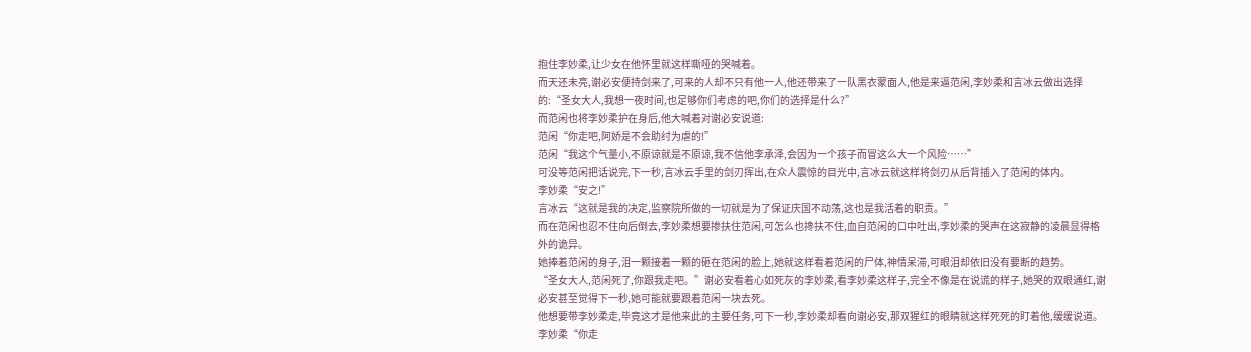抱住李妙柔,让少女在他怀里就这样嘶哑的哭喊着。
而天还未亮,谢必安便持剑来了,可来的人却不只有他一人,他还带来了一队黑衣蒙面人,他是来逼范闲,李妙柔和言冰云做出选择的:“圣女大人,我想一夜时间,也足够你们考虑的吧,你们的选择是什么?”
而范闲也将李妙柔护在身后,他大喊着对谢必安说道:
范闲“你走吧,阿娇是不会助纣为虐的!”
范闲“我这个气量小,不原谅就是不原谅,我不信他李承泽,会因为一个孩子而冒这么大一个风险……”
可没等范闲把话说完,下一秒,言冰云手里的剑刃挥出,在众人震惊的目光中,言冰云就这样将剑刃从后背插入了范闲的体内。
李妙柔“安之!”
言冰云“这就是我的决定,监察院所做的一切就是为了保证庆国不动荡,这也是我活着的职责。”
而在范闲也忍不住向后倒去,李妙柔想要掺扶住范闲,可怎么也搀扶不住,血自范闲的口中吐出,李妙柔的哭声在这寂静的凌晨显得格外的诡异。
她捧着范闲的身子,泪一颗接着一颗的砸在范闲的脸上,她就这样看着范闲的尸体,神情呆滞,可眼泪却依旧没有要断的趋势。
“圣女大人,范闲死了,你跟我走吧。”谢必安看着心如死灰的李妙柔,看李妙柔这样子,完全不像是在说谎的样子,她哭的双眼通红,谢必安甚至觉得下一秒,她可能就要跟着范闲一块去死。
他想要带李妙柔走,毕竟这才是他来此的主要任务,可下一秒,李妙柔却看向谢必安,那双猩红的眼睛就这样死死的盯着他,缓缓说道。
李妙柔“你走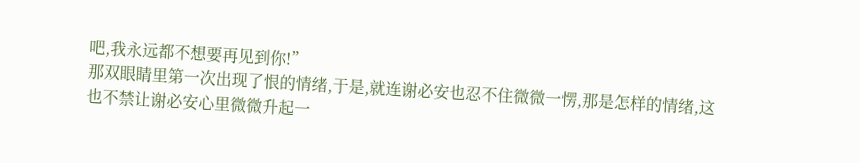吧,我永远都不想要再见到你!”
那双眼睛里第一次出现了恨的情绪,于是,就连谢必安也忍不住微微一愣,那是怎样的情绪,这也不禁让谢必安心里微微升起一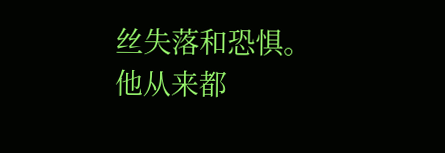丝失落和恐惧。
他从来都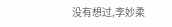没有想过,李妙柔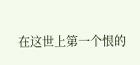在这世上第一个恨的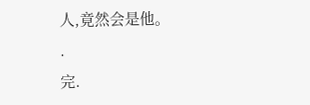人,竟然会是他。
.
完.